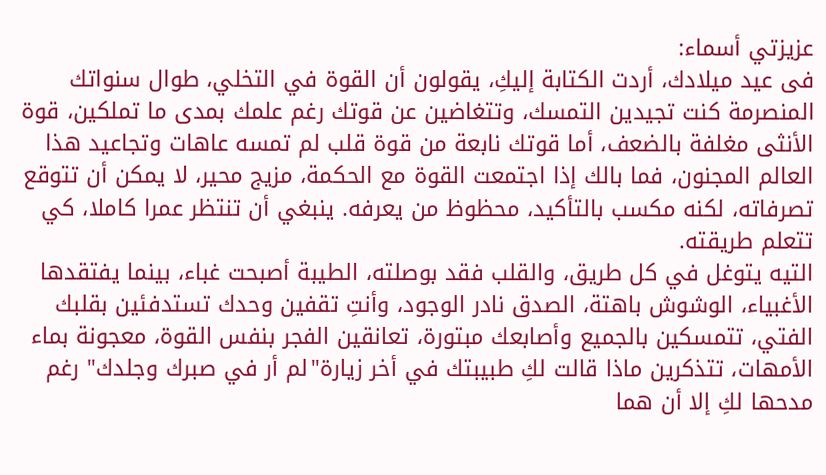عزيزتي أسماء:
فى عيد ميلادك، أردت الكتابة إليكِ، يقولون أن القوة في التخلي، طوال سنواتك المنصرمة كنت تجيدين التمسك، وتتغاضين عن قوتك رغم علمك بمدى ما تملكين، قوة الأنثى مغلفة بالضعف، أما قوتك نابعة من قوة قلب لم تمسه عاهات وتجاعيد هذا العالم المجنون، فما بالك إذا اجتمعت القوة مع الحكمة، مزيج محير، لا يمكن أن تتوقع تصرفاته، لكنه مكسب بالتأكيد، محظوظ من يعرفه. ينبغي أن تنتظر عمرا كاملا، كي تتعلم طريقته.
التيه يتوغل في كل طريق، والقلب فقد بوصلته، الطيبة أصبحت غباء، بينما يفتقدها الأغبياء، الوشوش باهتة، الصدق نادر الوجود، وأنتِ تقفين وحدك تستدفئين بقلبك الفتي، تتمسكين بالجميع وأصابعك مبتورة، تعانقين الفجر بنفس القوة، معجونة بماء الأمهات، تتذكرين ماذا قالت لكِ طبيبتك في أخر زيارة"لم أر في صبرك وجلدك" رغم مدحها لكِ إلا أن هما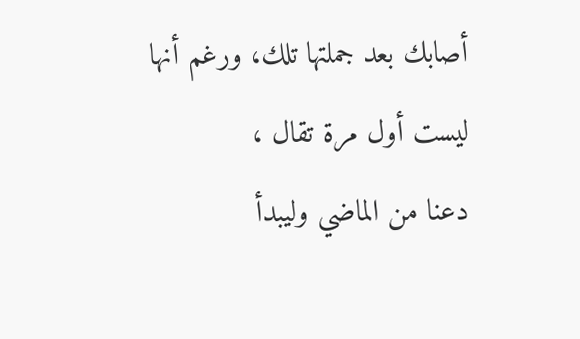أصابك بعد جملتها تلك، ورغم أنها ليست أول مرة تقال ،
دعنا من الماضي وليبدأ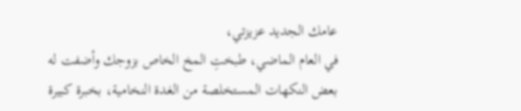عامك الجديد عزيزتي،
في العام الماضي، طبختِ المخ الخاص بزوجك وأضفت له بعض النكهات المستخلصة من الغدة النخامية، بخبرة كبيرة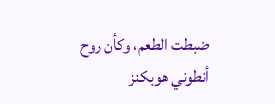ضبطت الطعم، وكأن روح أنطوني هوبكنز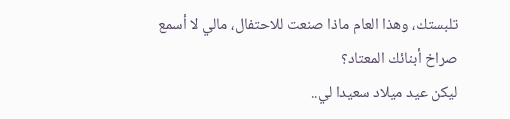تلبستك، وهذا العام ماذا صنعت للاحتفال، مالي لا أسمع صراخ أبنائك المعتاد؟
ليكن عيد ميلاد سعيدا لي..